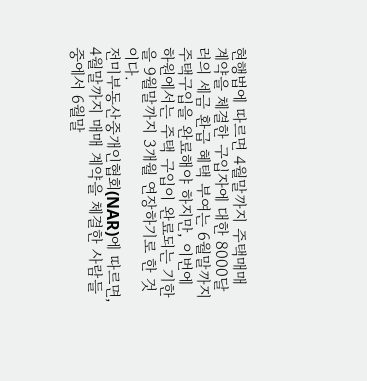현행법에 따르면 4월말까지 주택매매 계약을 체결한 구입자에 대한 8000달러의 세금 환급 혜택 부여는 6월말까지 주택구입을 완료해야 하지만, 이번에 하원에서는 주택 구입이 완료되는 기한을 9월말까지 3개월 연장하기로 한 것이다.
전미부동산중개인협회(NAR)에 따르면, 4월말까지 매매 계약을 체결한 사람들 중에서 6월말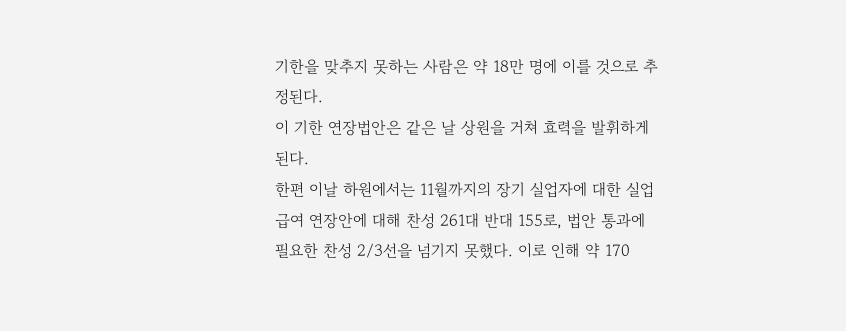기한을 맞추지 못하는 사람은 약 18만 명에 이를 것으로 추정된다.
이 기한 연장법안은 같은 날 상원을 거쳐 효력을 발휘하게 된다.
한편 이날 하원에서는 11월까지의 장기 실업자에 대한 실업급여 연장안에 대해 찬성 261대 반대 155로, 법안 통과에 필요한 찬성 2/3선을 넘기지 못했다. 이로 인해 약 170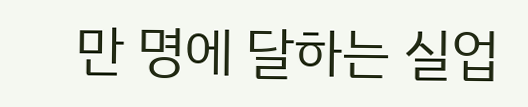만 명에 달하는 실업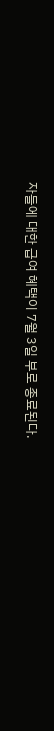자들에 대한 급여 혜택이 7월 3일 부로 종료된다.